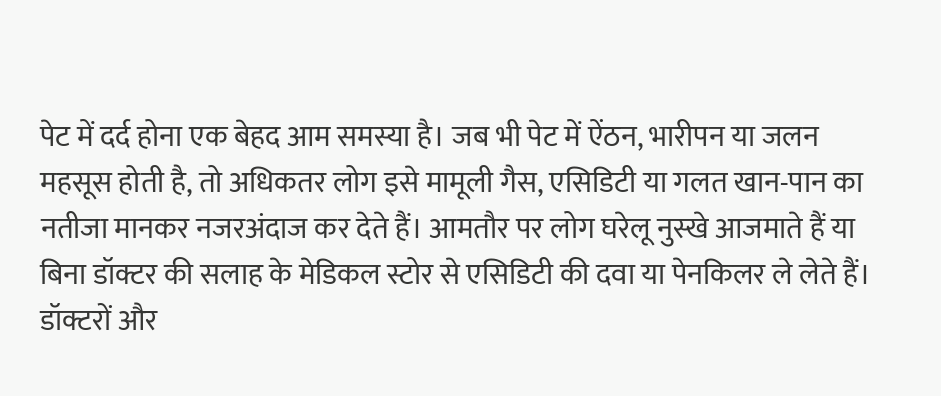पेट में दर्द होना एक बेहद आम समस्या है। जब भी पेट में ऐंठन, भारीपन या जलन महसूस होती है, तो अधिकतर लोग इसे मामूली गैस, एसिडिटी या गलत खान-पान का नतीजा मानकर नजरअंदाज कर देते हैं। आमतौर पर लोग घरेलू नुस्खे आजमाते हैं या बिना डॉक्टर की सलाह के मेडिकल स्टोर से एसिडिटी की दवा या पेनकिलर ले लेते हैं।
डॉक्टरों और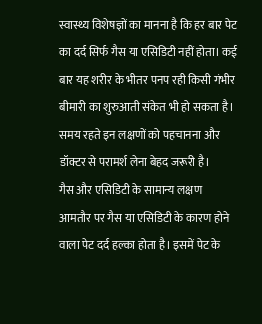स्वास्थ्य विशेषज्ञों का मानना है कि हर बार पेट का दर्द सिर्फ गैस या एसिडिटी नहीं होता। कई बार यह शरीर के भीतर पनप रही किसी गंभीर बीमारी का शुरुआती संकेत भी हो सकता है। समय रहते इन लक्षणों को पहचानना और डॉक्टर से परामर्श लेना बेहद जरूरी है।
गैस और एसिडिटी के सामान्य लक्षण
आमतौर पर गैस या एसिडिटी के कारण होने वाला पेट दर्द हल्का होता है। इसमें पेट के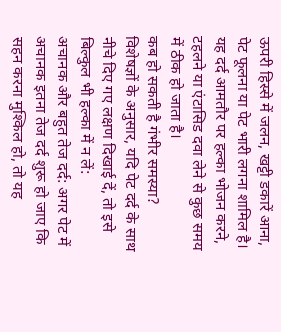ऊपरी हिस्से में जलन, खट्टी डकारें आना, पेट फूलना या पेट भारी लगना शामिल है। यह दर्द आमतौर पर हल्का भोजन करने, टहलने या एंटासिड दवा लेने से कुछ समय में ठीक हो जाता है।
कब हो सकती है गंभीर समस्या?
विशेषज्ञों के अनुसार, यदि पेट दर्द के साथ नीचे दिए गए लक्षण दिखाई दें, तो इसे बिल्कुल भी हल्का में न लें:
अचानक और बहुत तेज दर्द: अगर पेट में अचानक इतना तेज दर्द शुरू हो जाए कि सहन करना मुश्किल हो, तो यह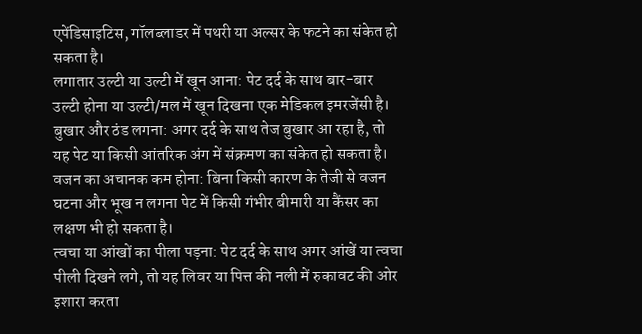एपेंडिसाइटिस, गॉलब्लाडर में पथरी या अल्सर के फटने का संकेत हो सकता है।
लगातार उल्टी या उल्टी में खून आना: पेट दर्द के साथ बार-बार उल्टी होना या उल्टी/मल में खून दिखना एक मेडिकल इमरजेंसी है।
बुखार और ठंड लगना: अगर दर्द के साथ तेज बुखार आ रहा है, तो यह पेट या किसी आंतरिक अंग में संक्रमण का संकेत हो सकता है।
वजन का अचानक कम होना: बिना किसी कारण के तेजी से वजन घटना और भूख न लगना पेट में किसी गंभीर बीमारी या कैंसर का लक्षण भी हो सकता है।
त्वचा या आंखों का पीला पड़ना: पेट दर्द के साथ अगर आंखें या त्वचा पीली दिखने लगे, तो यह लिवर या पित्त की नली में रुकावट की ओर इशारा करता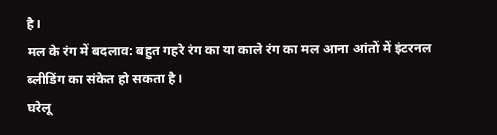है।
मल के रंग में बदलाव: बहुत गहरे रंग का या काले रंग का मल आना आंतों में इंटरनल ब्लीडिंग का संकेत हो सकता है।
घरेलू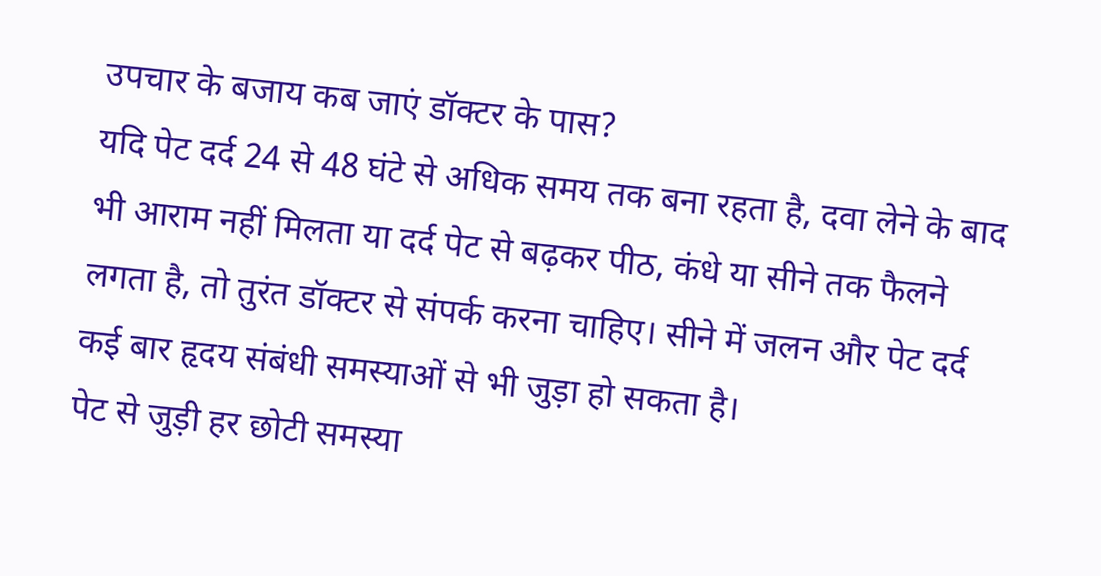उपचार के बजाय कब जाएं डॉक्टर के पास?
यदि पेट दर्द 24 से 48 घंटे से अधिक समय तक बना रहता है, दवा लेने के बाद भी आराम नहीं मिलता या दर्द पेट से बढ़कर पीठ, कंधे या सीने तक फैलने लगता है, तो तुरंत डॉक्टर से संपर्क करना चाहिए। सीने में जलन और पेट दर्द कई बार हृदय संबंधी समस्याओं से भी जुड़ा हो सकता है।
पेट से जुड़ी हर छोटी समस्या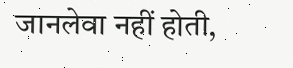जानलेवा नहीं होती,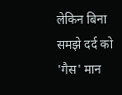लेकिन बिना समझे दर्द को 'गैस' मान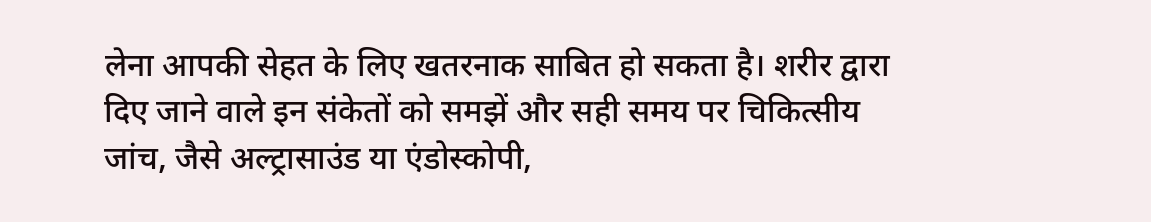लेना आपकी सेहत के लिए खतरनाक साबित हो सकता है। शरीर द्वारा दिए जाने वाले इन संकेतों को समझें और सही समय पर चिकित्सीय जांच, जैसे अल्ट्रासाउंड या एंडोस्कोपी,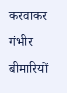करवाकर गंभीर बीमारियों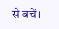से बचें।